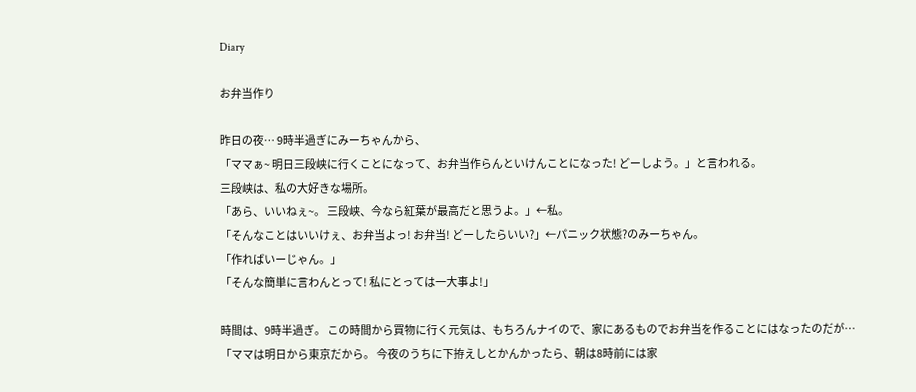Diary

お弁当作り

昨日の夜… 9時半過ぎにみーちゃんから、
「ママぁ~ 明日三段峡に行くことになって、お弁当作らんといけんことになった! どーしよう。」と言われる。
三段峡は、私の大好きな場所。
「あら、いいねぇ~。 三段峡、今なら紅葉が最高だと思うよ。」←私。
「そんなことはいいけぇ、お弁当よっ! お弁当! どーしたらいい?」←パニック状態?のみーちゃん。
「作ればいーじゃん。」
「そんな簡単に言わんとって! 私にとっては一大事よ!」

時間は、9時半過ぎ。 この時間から買物に行く元気は、もちろんナイので、家にあるものでお弁当を作ることにはなったのだが…
「ママは明日から東京だから。 今夜のうちに下拵えしとかんかったら、朝は8時前には家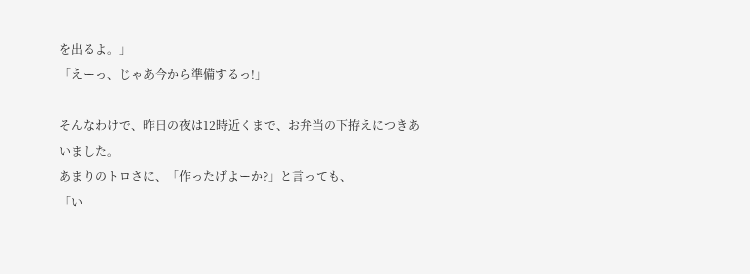を出るよ。」
「えーっ、じゃあ今から準備するっ!」

そんなわけで、昨日の夜は12時近くまで、お弁当の下拵えにつきあいました。
あまりのトロさに、「作ったげよーか?」と言っても、
「い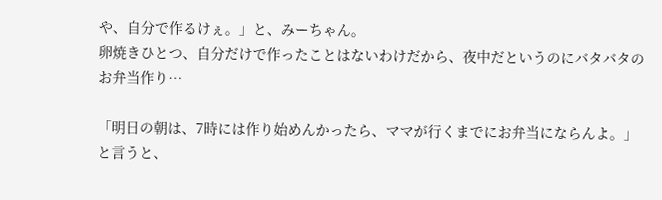や、自分で作るけぇ。」と、みーちゃん。
卵焼きひとつ、自分だけで作ったことはないわけだから、夜中だというのにバタバタのお弁当作り…

「明日の朝は、7時には作り始めんかったら、ママが行くまでにお弁当にならんよ。」と言うと、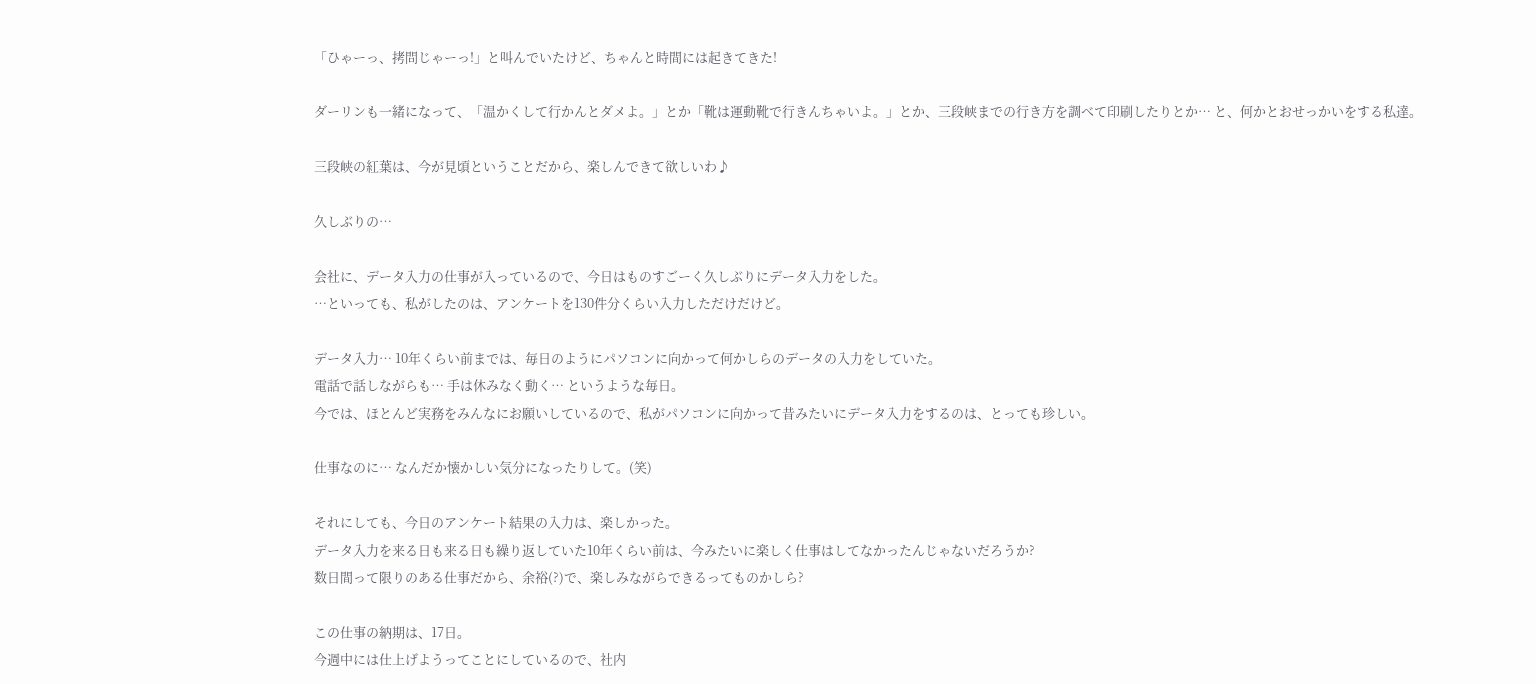「ひゃーっ、拷問じゃーっ!」と叫んでいたけど、ちゃんと時間には起きてきた!

ダーリンも一緒になって、「温かくして行かんとダメよ。」とか「靴は運動靴で行きんちゃいよ。」とか、三段峡までの行き方を調べて印刷したりとか… と、何かとおせっかいをする私達。

三段峡の紅葉は、今が見頃ということだから、楽しんできて欲しいわ♪

久しぶりの…

会社に、データ入力の仕事が入っているので、今日はものすごーく久しぶりにデータ入力をした。
…といっても、私がしたのは、アンケートを130件分くらい入力しただけだけど。

データ入力… 10年くらい前までは、毎日のようにパソコンに向かって何かしらのデータの入力をしていた。
電話で話しながらも… 手は休みなく動く… というような毎日。
今では、ほとんど実務をみんなにお願いしているので、私がパソコンに向かって昔みたいにデータ入力をするのは、とっても珍しい。

仕事なのに… なんだか懐かしい気分になったりして。(笑)

それにしても、今日のアンケート結果の入力は、楽しかった。
データ入力を来る日も来る日も繰り返していた10年くらい前は、今みたいに楽しく仕事はしてなかったんじゃないだろうか?
数日間って限りのある仕事だから、余裕(?)で、楽しみながらできるってものかしら?

この仕事の納期は、17日。
今週中には仕上げようってことにしているので、社内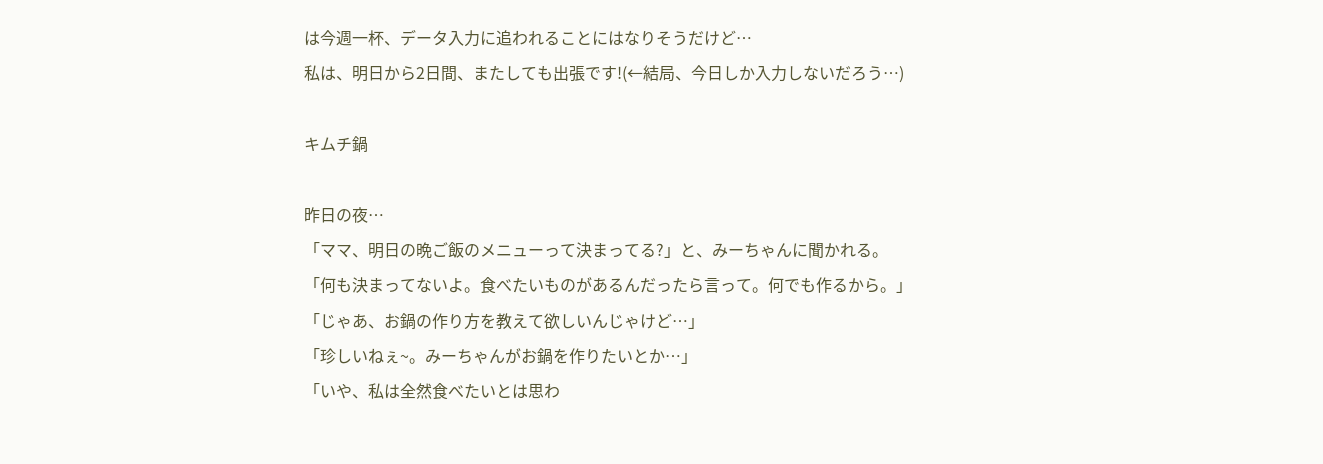は今週一杯、データ入力に追われることにはなりそうだけど…
私は、明日から2日間、またしても出張です!(←結局、今日しか入力しないだろう…)

キムチ鍋

昨日の夜…
「ママ、明日の晩ご飯のメニューって決まってる?」と、みーちゃんに聞かれる。
「何も決まってないよ。食べたいものがあるんだったら言って。何でも作るから。」
「じゃあ、お鍋の作り方を教えて欲しいんじゃけど…」
「珍しいねぇ~。みーちゃんがお鍋を作りたいとか…」
「いや、私は全然食べたいとは思わ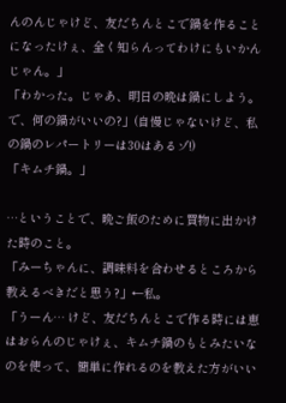んのんじゃけど、友だちんとこで鍋を作ることになったけぇ、全く知らんってわけにもいかんじゃん。」
「わかった。じゃあ、明日の晩は鍋にしよう。 で、何の鍋がいいの?」(自慢じゃないけど、私の鍋のレパートリーは30はあるゾ!)
「キムチ鍋。」

…ということで、晩ご飯のために買物に出かけた時のこと。
「みーちゃんに、調味料を合わせるところから教えるべきだと思う?」←私。
「うーん… けど、友だちんとこで作る時には恵はおらんのじゃけぇ、キムチ鍋のもとみたいなのを使って、簡単に作れるのを教えた方がいい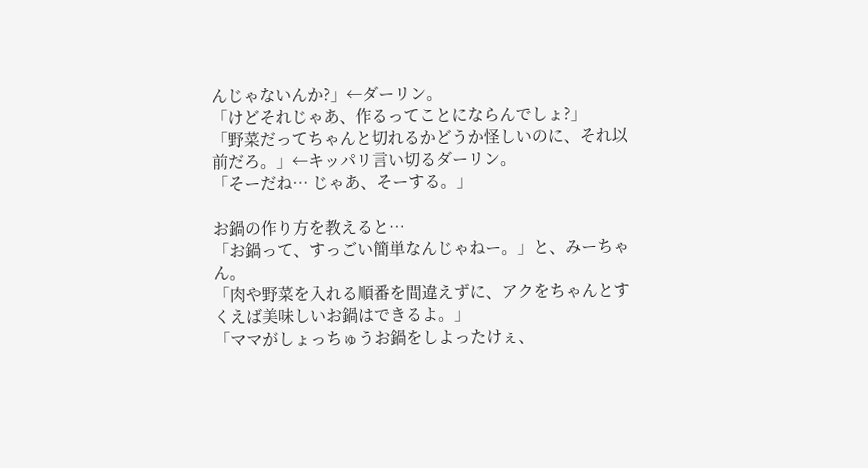んじゃないんか?」←ダーリン。
「けどそれじゃあ、作るってことにならんでしょ?」
「野菜だってちゃんと切れるかどうか怪しいのに、それ以前だろ。」←キッパリ言い切るダーリン。
「そーだね… じゃあ、そーする。」

お鍋の作り方を教えると…
「お鍋って、すっごい簡単なんじゃねー。」と、みーちゃん。
「肉や野菜を入れる順番を間違えずに、アクをちゃんとすくえば美味しいお鍋はできるよ。」
「ママがしょっちゅうお鍋をしよったけぇ、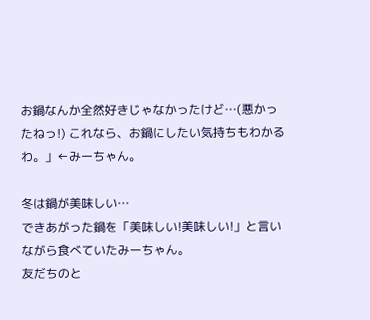お鍋なんか全然好きじゃなかったけど…(悪かったねっ!) これなら、お鍋にしたい気持ちもわかるわ。」←みーちゃん。

冬は鍋が美味しい…
できあがった鍋を「美味しい!美味しい!」と言いながら食べていたみーちゃん。
友だちのと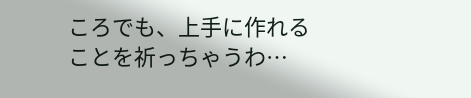ころでも、上手に作れることを祈っちゃうわ…